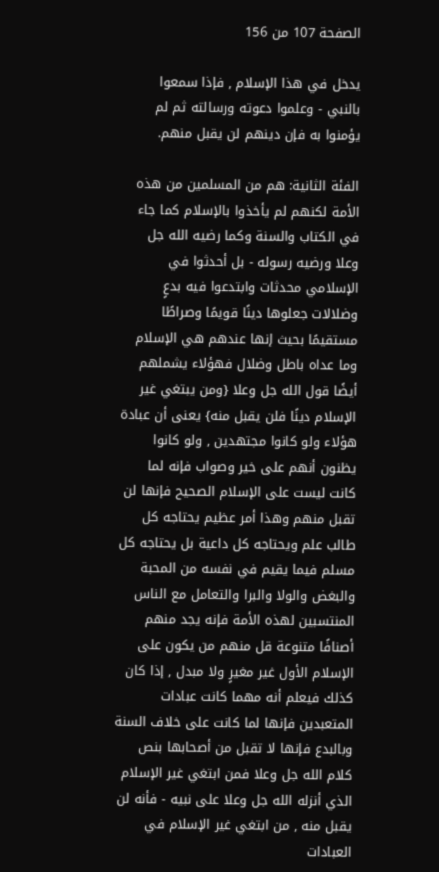الصفحة 107 من 156

يدخل في هذا الإسلام , فإذا سمعوا بالنبي - وعلموا دعوته ورسالته ثم لم يؤمنوا به فإن دينهم لن يقبل منهم.

الفئة الثانية: هم من المسلمين من هذه الأمة لكنهم لم يأخذوا بالإسلام كما جاء في الكتاب والسنة وكما رضيه الله جل وعلا ورضيه رسوله - بل أحدثوا في الإسلامي محدثات وابتدعوا فيه بدعٍ وضلالات جعلوها دينًا قويمًا وصراطًا مستقيمًا بحيث إنها عندهم هي الإسلام وما عداه باطل وضلال فهؤلاء يشملهم أيضًا قول الله جل وعلا {ومن يبتغي غير الإسلام دينًا فلن يقبل منه} يعنى أن عبادة هؤلاء ولو كانوا مجتهدين , ولو كانوا يظنون أنهم على خير وصواب فإنه لما كانت ليست على الإسلام الصحيح فإنها لن تقبل منهم وهذا أمر عظيم يحتاجه كل طالب علم ويحتاجه كل داعية بل يحتاجه كل مسلم فيما يقيم في نفسه من المحبة والبغض والولا والبرا والتعامل مع الناس المنتسبين لهذه الأمة فإنه يجد منهم أصنافًا متنوعة قل منهم من يكون على الإسلام الأول غير مغيرٍ ولا مبدل , إذا كان كذلك فيعلم أنه مهما كانت عبادات المتعبدين فإنها لما كانت على خلاف السنة وبالبدع فإنها لا تقبل من أصحابها بنص كلام الله جل وعلا فمن ابتغي غير الإسلام الذي أنزله الله جل وعلا على نبيه - فأنه لن يقبل منه , من ابتغي غير الإسلام في العبادات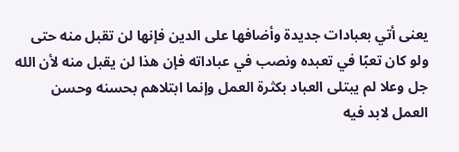يعنى أتي بعبادات جديدة وأضافها على الدين فإنها لن تقبل منه حتى ولو كان تعبًا في تعبده ونصب في عباداته فإن هذا لن يقبل منه لأن الله جل وعلا لم يبتلى العباد بكثرة العمل وإنما ابتلاهم بحسنه وحسن العمل لابد فيه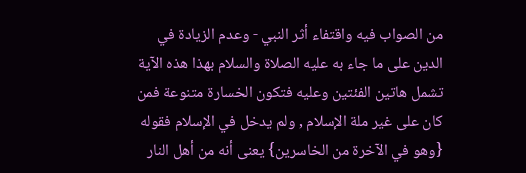من الصواب فيه واقتفاء أثر النبي - وعدم الزيادة في الدين على ما جاء به عليه الصلاة والسلام بهذا هذه الآية تشمل هاتين الفئتين وعليه فتكون الخسارة متنوعة فمن كان على غير ملة الإسلام , ولم يدخل في الإسلام فقوله {وهو في الآخرة من الخاسرين} يعنى أنه من أهل النار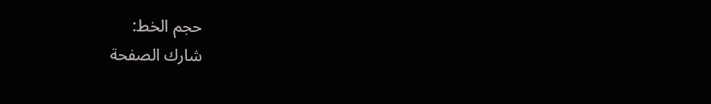حجم الخط:
شارك الصفحة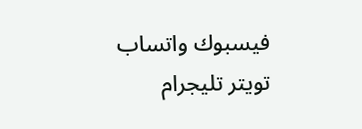فيسبوك واتساب تويتر تليجرام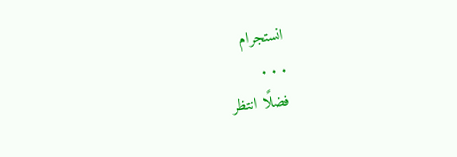انستجرام
. . .
فضلًا انتظر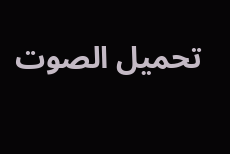تحميل الصوت